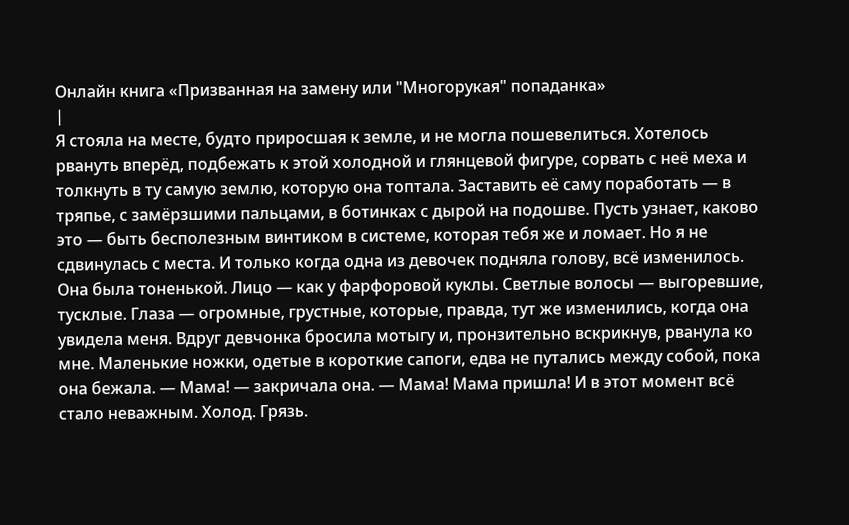Онлайн книга «Призванная на замену или "Многорукая" попаданка»
|
Я стояла на месте, будто приросшая к земле, и не могла пошевелиться. Хотелось рвануть вперёд, подбежать к этой холодной и глянцевой фигуре, сорвать с неё меха и толкнуть в ту самую землю, которую она топтала. Заставить её саму поработать — в тряпье, с замёрзшими пальцами, в ботинках с дырой на подошве. Пусть узнает, каково это — быть бесполезным винтиком в системе, которая тебя же и ломает. Но я не сдвинулась с места. И только когда одна из девочек подняла голову, всё изменилось. Она была тоненькой. Лицо — как у фарфоровой куклы. Светлые волосы — выгоревшие, тусклые. Глаза — огромные, грустные, которые, правда, тут же изменились, когда она увидела меня. Вдруг девчонка бросила мотыгу и, пронзительно вскрикнув, рванула ко мне. Маленькие ножки, одетые в короткие сапоги, едва не путались между собой, пока она бежала. — Мама! — закричала она. — Мама! Мама пришла! И в этот момент всё стало неважным. Холод. Грязь.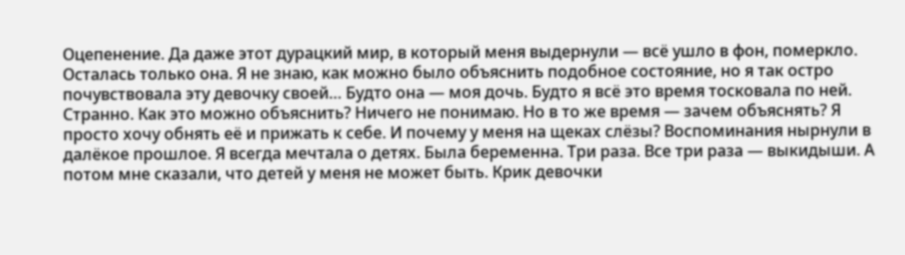Оцепенение. Да даже этот дурацкий мир, в который меня выдернули — всё ушло в фон, померкло. Осталась только она. Я не знаю, как можно было объяснить подобное состояние, но я так остро почувствовала эту девочку своей… Будто она — моя дочь. Будто я всё это время тосковала по ней. Странно. Как это можно объяснить? Ничего не понимаю. Но в то же время — зачем объяснять? Я просто хочу обнять её и прижать к себе. И почему у меня на щеках слёзы? Воспоминания нырнули в далёкое прошлое. Я всегда мечтала о детях. Была беременна. Три раза. Все три раза — выкидыши. А потом мне сказали, что детей у меня не может быть. Крик девочки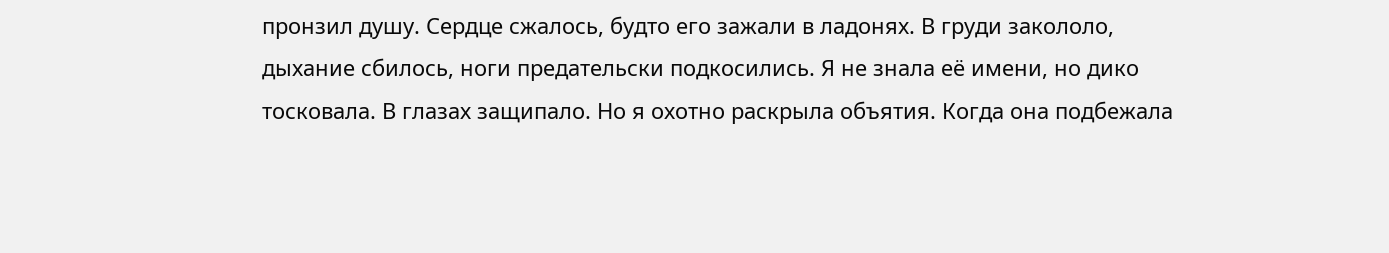пронзил душу. Сердце сжалось, будто его зажали в ладонях. В груди закололо, дыхание сбилось, ноги предательски подкосились. Я не знала её имени, но дико тосковала. В глазах защипало. Но я охотно раскрыла объятия. Когда она подбежала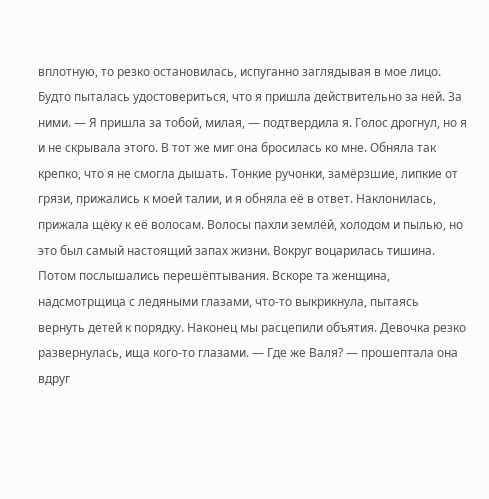вплотную, то резко остановилась, испуганно заглядывая в мое лицо. Будто пыталась удостовериться, что я пришла действительно за ней. За ними. — Я пришла за тобой, милая, — подтвердила я. Голос дрогнул, но я и не скрывала этого. В тот же миг она бросилась ко мне. Обняла так крепко, что я не смогла дышать. Тонкие ручонки, замёрзшие, липкие от грязи, прижались к моей талии, и я обняла её в ответ. Наклонилась, прижала щёку к её волосам. Волосы пахли землёй, холодом и пылью, но это был самый настоящий запах жизни. Вокруг воцарилась тишина. Потом послышались перешёптывания. Вскоре та женщина, надсмотрщица с ледяными глазами, что-то выкрикнула, пытаясь вернуть детей к порядку. Наконец мы расцепили объятия. Девочка резко развернулась, ища кого-то глазами. — Где же Валя? — прошептала она вдруг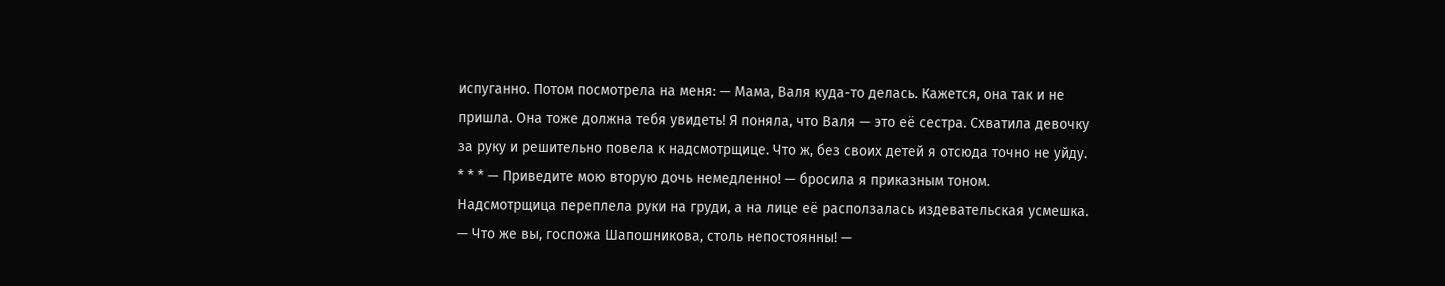испуганно. Потом посмотрела на меня: — Мама, Валя куда-то делась. Кажется, она так и не пришла. Она тоже должна тебя увидеть! Я поняла, что Валя — это её сестра. Схватила девочку за руку и решительно повела к надсмотрщице. Что ж, без своих детей я отсюда точно не уйду. * * * — Приведите мою вторую дочь немедленно! — бросила я приказным тоном. Надсмотрщица переплела руки на груди, а на лице её расползалась издевательская усмешка. — Что же вы, госпожа Шапошникова, столь непостоянны! —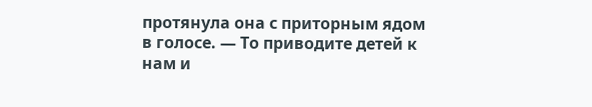протянула она с приторным ядом в голосе. — То приводите детей к нам и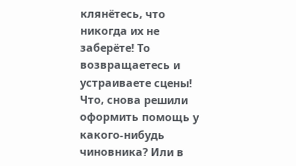клянётесь, что никогда их не заберёте! То возвращаетесь и устраиваете сцены! Что, снова решили оформить помощь у какого-нибудь чиновника? Или в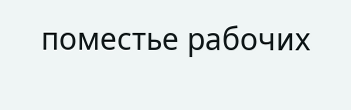поместье рабочих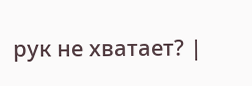рук не хватает? |